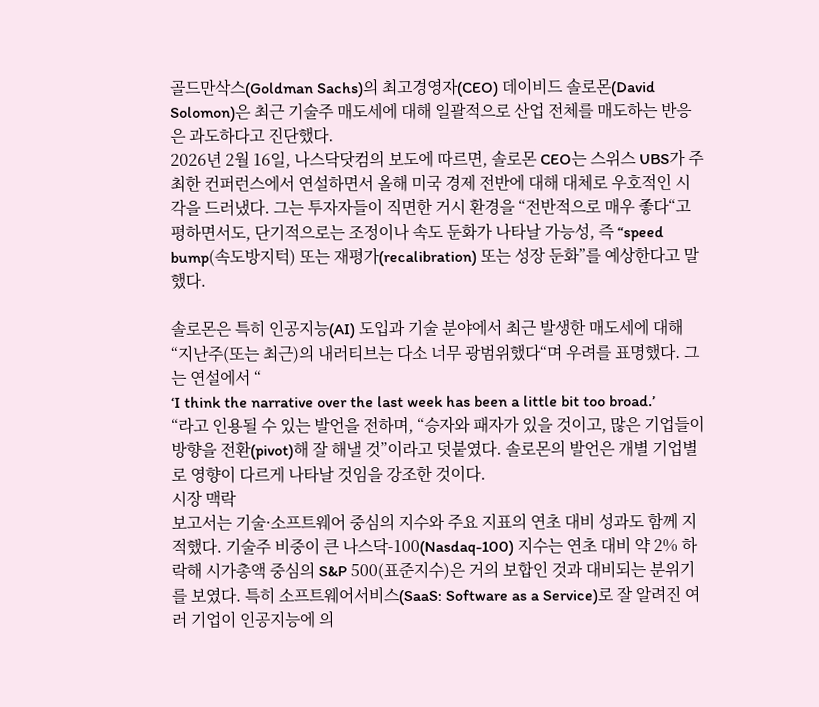골드만삭스(Goldman Sachs)의 최고경영자(CEO) 데이비드 솔로몬(David Solomon)은 최근 기술주 매도세에 대해 일괄적으로 산업 전체를 매도하는 반응은 과도하다고 진단했다.
2026년 2월 16일, 나스닥닷컴의 보도에 따르면, 솔로몬 CEO는 스위스 UBS가 주최한 컨퍼런스에서 연설하면서 올해 미국 경제 전반에 대해 대체로 우호적인 시각을 드러냈다. 그는 투자자들이 직면한 거시 환경을 “전반적으로 매우 좋다“고 평하면서도, 단기적으로는 조정이나 속도 둔화가 나타날 가능성, 즉 “speed bump(속도방지턱) 또는 재평가(recalibration) 또는 성장 둔화”를 예상한다고 말했다.

솔로몬은 특히 인공지능(AI) 도입과 기술 분야에서 최근 발생한 매도세에 대해 “지난주(또는 최근)의 내러티브는 다소 너무 광범위했다“며 우려를 표명했다. 그는 연설에서 “
‘I think the narrative over the last week has been a little bit too broad.’
“라고 인용될 수 있는 발언을 전하며, “승자와 패자가 있을 것이고, 많은 기업들이 방향을 전환(pivot)해 잘 해낼 것”이라고 덧붙였다. 솔로몬의 발언은 개별 기업별로 영향이 다르게 나타날 것임을 강조한 것이다.
시장 맥락
보고서는 기술·소프트웨어 중심의 지수와 주요 지표의 연초 대비 성과도 함께 지적했다. 기술주 비중이 큰 나스닥-100(Nasdaq-100) 지수는 연초 대비 약 2% 하락해 시가총액 중심의 S&P 500(표준지수)은 거의 보합인 것과 대비되는 분위기를 보였다. 특히 소프트웨어서비스(SaaS: Software as a Service)로 잘 알려진 여러 기업이 인공지능에 의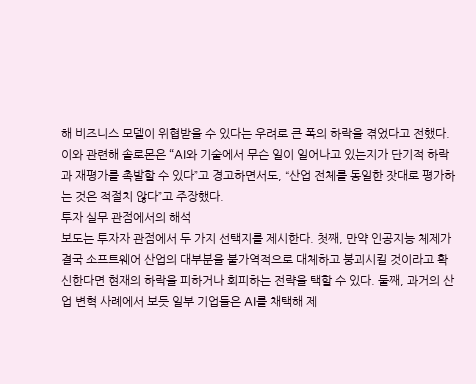해 비즈니스 모델이 위협받을 수 있다는 우려로 큰 폭의 하락을 겪었다고 전했다.
이와 관련해 솔로몬은 “AI와 기술에서 무슨 일이 일어나고 있는지가 단기적 하락과 재평가를 촉발할 수 있다”고 경고하면서도, “산업 전체를 동일한 잣대로 평가하는 것은 적절치 않다”고 주장했다.
투자 실무 관점에서의 해석
보도는 투자자 관점에서 두 가지 선택지를 제시한다. 첫째, 만약 인공지능 체제가 결국 소프트웨어 산업의 대부분을 불가역적으로 대체하고 붕괴시킬 것이라고 확신한다면 현재의 하락을 피하거나 회피하는 전략을 택할 수 있다. 둘째, 과거의 산업 변혁 사례에서 보듯 일부 기업들은 AI를 채택해 제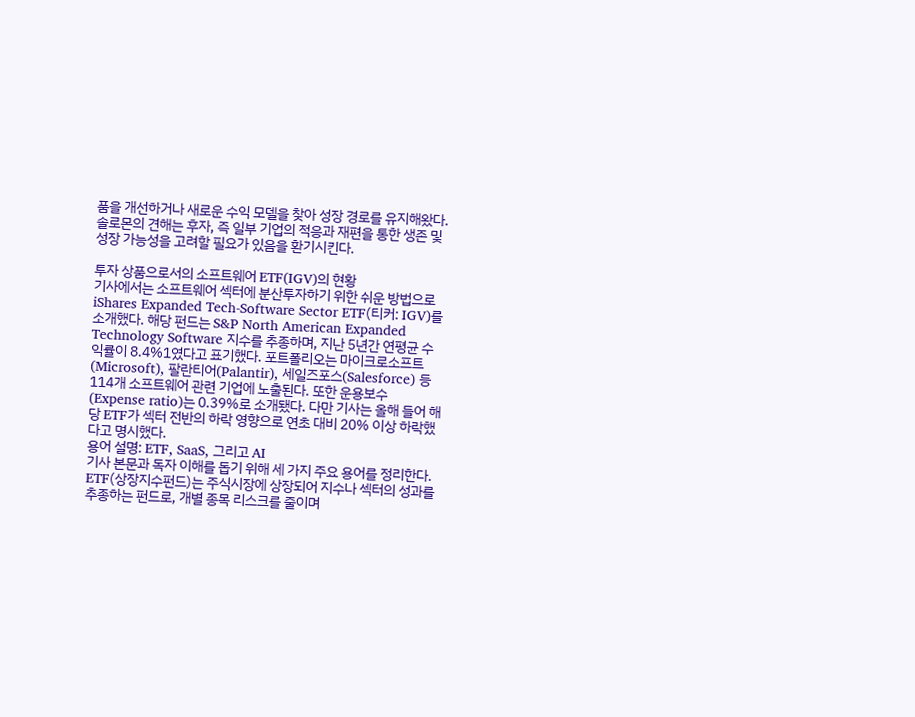품을 개선하거나 새로운 수익 모델을 찾아 성장 경로를 유지해왔다. 솔로몬의 견해는 후자, 즉 일부 기업의 적응과 재편을 통한 생존 및 성장 가능성을 고려할 필요가 있음을 환기시킨다.

투자 상품으로서의 소프트웨어 ETF(IGV)의 현황
기사에서는 소프트웨어 섹터에 분산투자하기 위한 쉬운 방법으로 iShares Expanded Tech-Software Sector ETF(티커: IGV)를 소개했다. 해당 펀드는 S&P North American Expanded Technology Software 지수를 추종하며, 지난 5년간 연평균 수익률이 8.4%1였다고 표기했다. 포트폴리오는 마이크로소프트(Microsoft), 팔란티어(Palantir), 세일즈포스(Salesforce) 등 114개 소프트웨어 관련 기업에 노출된다. 또한 운용보수(Expense ratio)는 0.39%로 소개됐다. 다만 기사는 올해 들어 해당 ETF가 섹터 전반의 하락 영향으로 연초 대비 20% 이상 하락했다고 명시했다.
용어 설명: ETF, SaaS, 그리고 AI
기사 본문과 독자 이해를 돕기 위해 세 가지 주요 용어를 정리한다. ETF(상장지수펀드)는 주식시장에 상장되어 지수나 섹터의 성과를 추종하는 펀드로, 개별 종목 리스크를 줄이며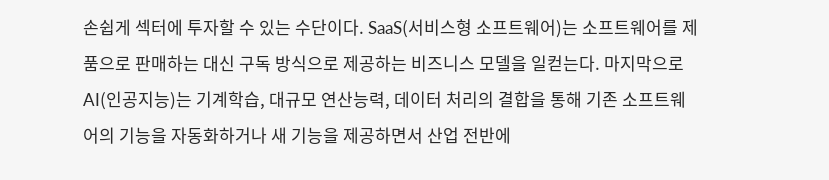손쉽게 섹터에 투자할 수 있는 수단이다. SaaS(서비스형 소프트웨어)는 소프트웨어를 제품으로 판매하는 대신 구독 방식으로 제공하는 비즈니스 모델을 일컫는다. 마지막으로 AI(인공지능)는 기계학습, 대규모 연산능력, 데이터 처리의 결합을 통해 기존 소프트웨어의 기능을 자동화하거나 새 기능을 제공하면서 산업 전반에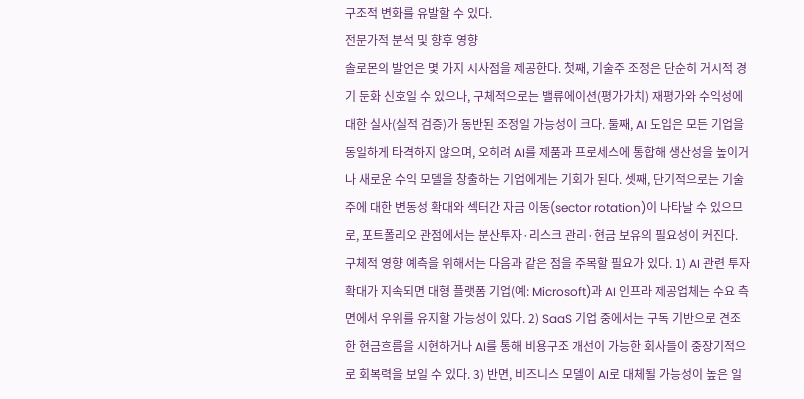구조적 변화를 유발할 수 있다.
전문가적 분석 및 향후 영향
솔로몬의 발언은 몇 가지 시사점을 제공한다. 첫째, 기술주 조정은 단순히 거시적 경기 둔화 신호일 수 있으나, 구체적으로는 밸류에이션(평가가치) 재평가와 수익성에 대한 실사(실적 검증)가 동반된 조정일 가능성이 크다. 둘째, AI 도입은 모든 기업을 동일하게 타격하지 않으며, 오히려 AI를 제품과 프로세스에 통합해 생산성을 높이거나 새로운 수익 모델을 창출하는 기업에게는 기회가 된다. 셋째, 단기적으로는 기술주에 대한 변동성 확대와 섹터간 자금 이동(sector rotation)이 나타날 수 있으므로, 포트폴리오 관점에서는 분산투자·리스크 관리·현금 보유의 필요성이 커진다.
구체적 영향 예측을 위해서는 다음과 같은 점을 주목할 필요가 있다. 1) AI 관련 투자 확대가 지속되면 대형 플랫폼 기업(예: Microsoft)과 AI 인프라 제공업체는 수요 측면에서 우위를 유지할 가능성이 있다. 2) SaaS 기업 중에서는 구독 기반으로 견조한 현금흐름을 시현하거나 AI를 통해 비용구조 개선이 가능한 회사들이 중장기적으로 회복력을 보일 수 있다. 3) 반면, 비즈니스 모델이 AI로 대체될 가능성이 높은 일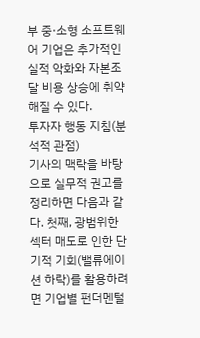부 중·소형 소프트웨어 기업은 추가적인 실적 악화와 자본조달 비용 상승에 취약해질 수 있다.
투자자 행동 지침(분석적 관점)
기사의 맥락을 바탕으로 실무적 권고를 정리하면 다음과 같다. 첫째, 광범위한 섹터 매도로 인한 단기적 기회(밸류에이션 하락)를 활용하려면 기업별 펀더멘털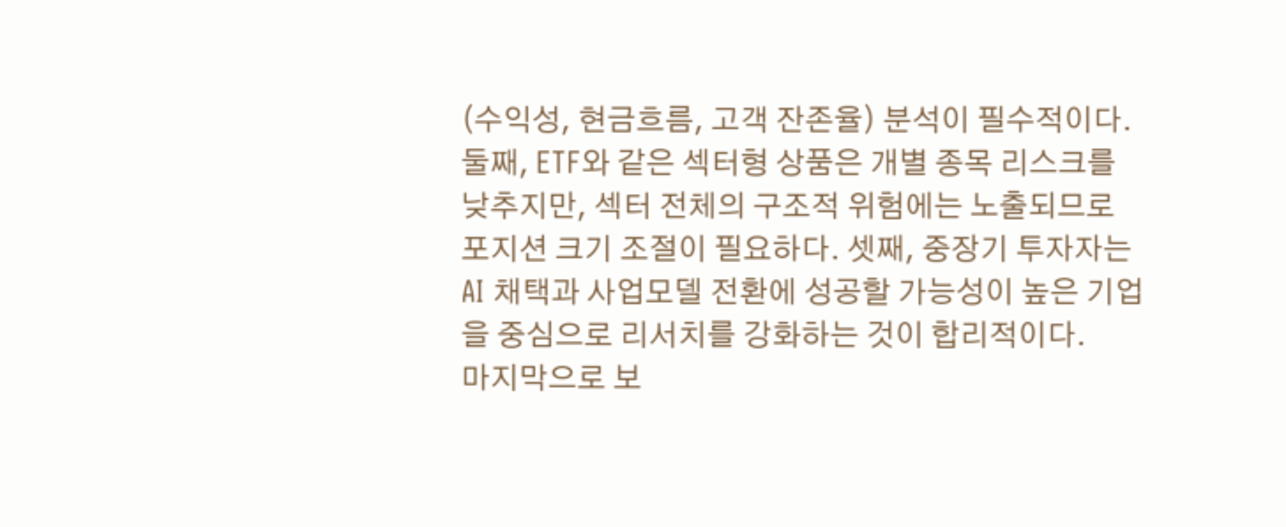(수익성, 현금흐름, 고객 잔존율) 분석이 필수적이다. 둘째, ETF와 같은 섹터형 상품은 개별 종목 리스크를 낮추지만, 섹터 전체의 구조적 위험에는 노출되므로 포지션 크기 조절이 필요하다. 셋째, 중장기 투자자는 AI 채택과 사업모델 전환에 성공할 가능성이 높은 기업을 중심으로 리서치를 강화하는 것이 합리적이다.
마지막으로 보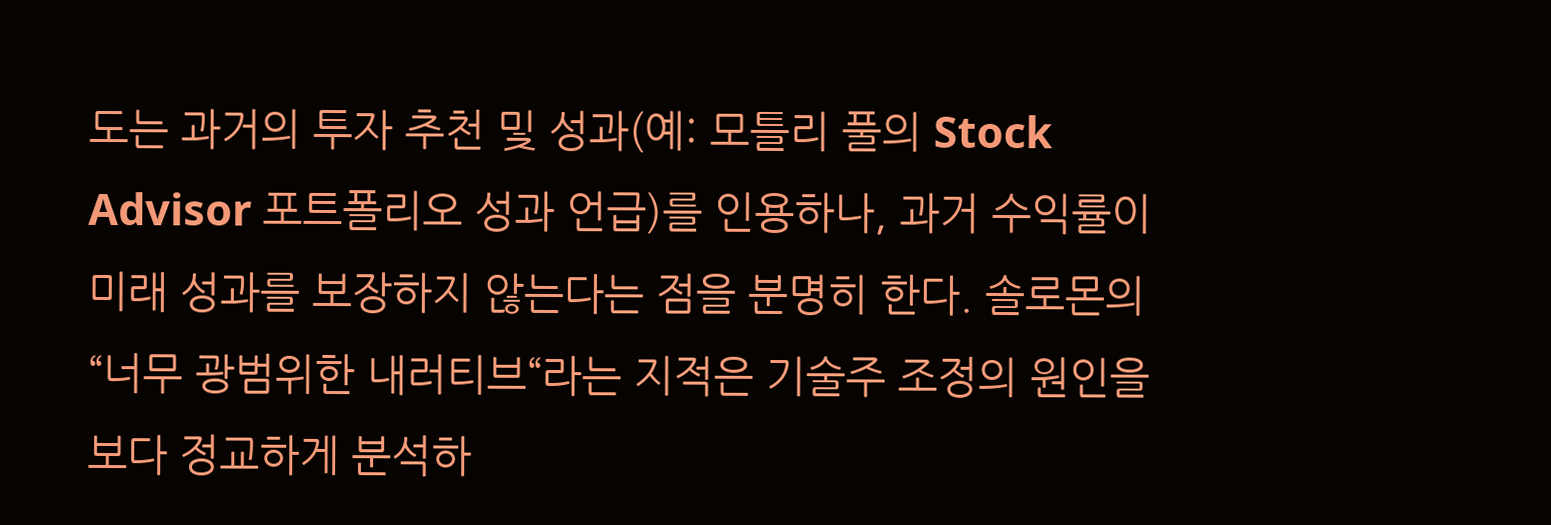도는 과거의 투자 추천 및 성과(예: 모틀리 풀의 Stock Advisor 포트폴리오 성과 언급)를 인용하나, 과거 수익률이 미래 성과를 보장하지 않는다는 점을 분명히 한다. 솔로몬의 “너무 광범위한 내러티브“라는 지적은 기술주 조정의 원인을 보다 정교하게 분석하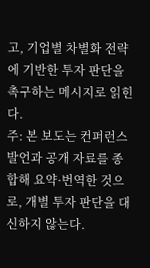고, 기업별 차별화 전략에 기반한 투자 판단을 촉구하는 메시지로 읽힌다.
주: 본 보도는 컨퍼런스 발언과 공개 자료를 종합해 요약·번역한 것으로, 개별 투자 판단을 대신하지 않는다.